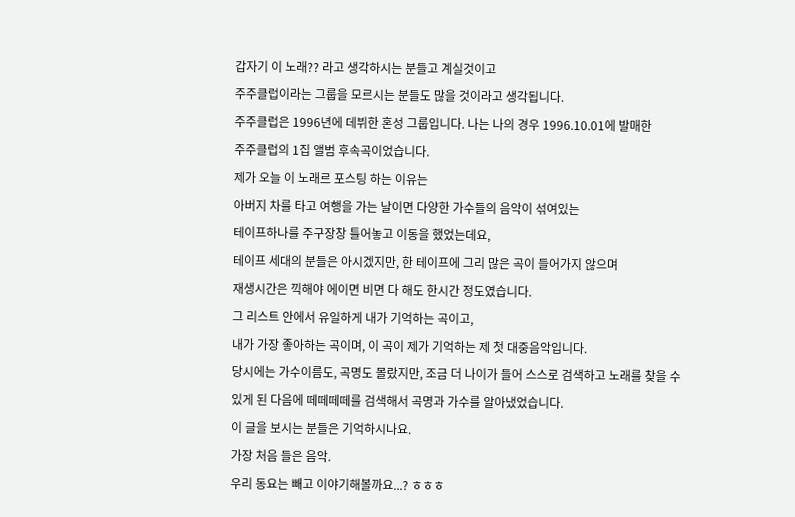갑자기 이 노래?? 라고 생각하시는 분들고 계실것이고
주주클럽이라는 그룹을 모르시는 분들도 많을 것이라고 생각됩니다.
주주클럽은 1996년에 데뷔한 혼성 그룹입니다. 나는 나의 경우 1996.10.01에 발매한
주주클럽의 1집 앨범 후속곡이었습니다.
제가 오늘 이 노래르 포스팅 하는 이유는
아버지 차를 타고 여행을 가는 날이면 다양한 가수들의 음악이 섞여있는
테이프하나를 주구장창 틀어놓고 이동을 했었는데요,
테이프 세대의 분들은 아시겠지만, 한 테이프에 그리 많은 곡이 들어가지 않으며
재생시간은 끽해야 에이면 비면 다 해도 한시간 정도였습니다.
그 리스트 안에서 유일하게 내가 기억하는 곡이고,
내가 가장 좋아하는 곡이며, 이 곡이 제가 기억하는 제 첫 대중음악입니다.
당시에는 가수이름도, 곡명도 몰랐지만, 조금 더 나이가 들어 스스로 검색하고 노래를 찾을 수
있게 된 다음에 떼떼떼떼를 검색해서 곡명과 가수를 알아냈었습니다.
이 글을 보시는 분들은 기억하시나요.
가장 처음 들은 음악.
우리 동요는 빼고 이야기해볼까요...? ㅎㅎㅎ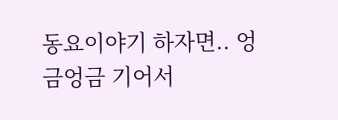동요이야기 하자면.. 엉금엉금 기어서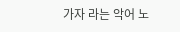가자 라는 악어 노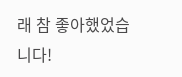래 참 좋아했었습니다!